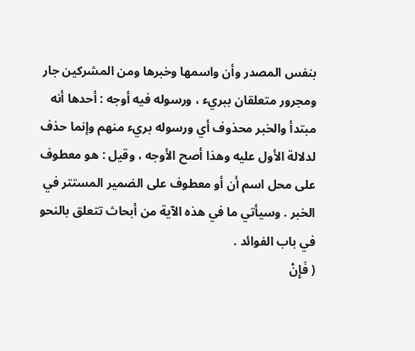بنفس المصدر وأن واسمها وخبرها ومن المشركين جار ومجرور متعلقان ببريء ، ورسوله فيه أوجه : أحدها أنه مبتدأ والخبر محذوف أي ورسوله بريء منهم وإنما حذف لدلالة الأول عليه وهذا أصح الأوجه ، وقيل : هو معطوف على محل اسم أن أو معطوف على الضمير المستتر في الخبر . وسيأتي ما في هذه الآية من أبحاث تتعلق بالنحو في باب الفوائد .
( فَإِنْ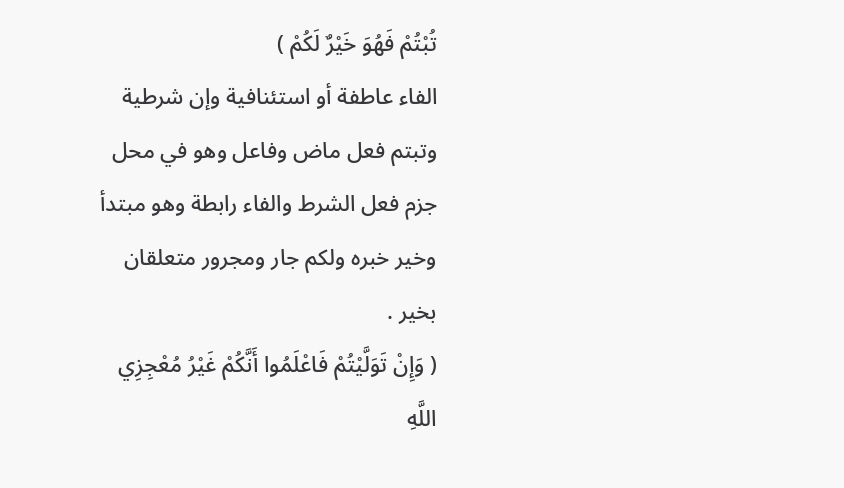تُبْتُمْ فَهُوَ خَيْرٌ لَكُمْ )
الفاء عاطفة أو استئنافية وإن شرطية وتبتم فعل ماض وفاعل وهو في محل جزم فعل الشرط والفاء رابطة وهو مبتدأ وخير خبره ولكم جار ومجرور متعلقان بخير .
( وَإِنْ تَوَلَّيْتُمْ فَاعْلَمُوا أَنَّكُمْ غَيْرُ مُعْجِزِي اللَّهِ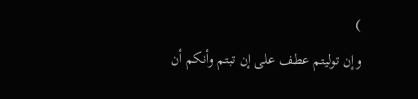)
وإن توليتم عطف على إن تبتم وأنكم أن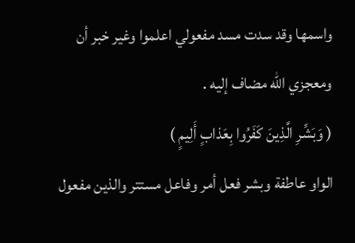واسمها وقد سدت مسد مفعولي اعلموا وغير خبر أن ومعجزي اللّه مضاف إليه .
( وَبَشِّرِ الَّذِينَ كَفَرُوا بِعَذابٍ أَلِيمٍ )
الواو عاطفة وبشر فعل أمر وفاعل مستتر والذين مفعول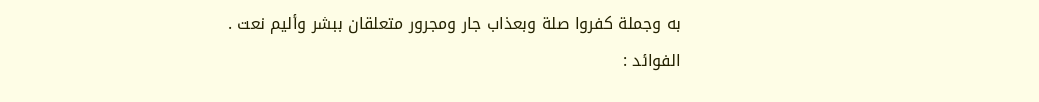به وجملة كفروا صلة وبعذاب جار ومجرور متعلقان ببشر وأليم نعت .
الفوائد :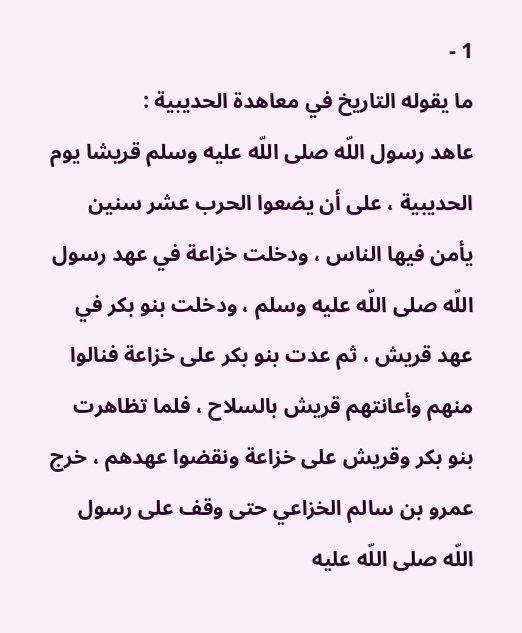1 -
ما يقوله التاريخ في معاهدة الحديبية :
عاهد رسول اللّه صلى اللّه عليه وسلم قريشا يوم الحديبية ، على أن يضعوا الحرب عشر سنين يأمن فيها الناس ، ودخلت خزاعة في عهد رسول اللّه صلى اللّه عليه وسلم ، ودخلت بنو بكر في عهد قريش ، ثم عدت بنو بكر على خزاعة فنالوا منهم وأعانتهم قريش بالسلاح ، فلما تظاهرت بنو بكر وقريش على خزاعة ونقضوا عهدهم ، خرج عمرو بن سالم الخزاعي حتى وقف على رسول اللّه صلى اللّه عليه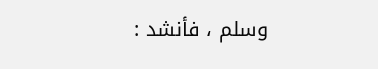وسلم ، فأنشد :